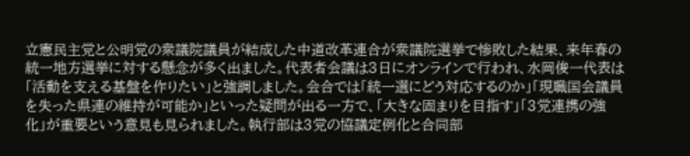立憲民主党と公明党の衆議院議員が結成した中道改革連合が衆議院選挙で惨敗した結果、来年春の統一地方選挙に対する懸念が多く出ました。代表者会議は3日にオンラインで行われ、水岡俊一代表は「活動を支える基盤を作りたい」と強調しました。会合では「統一選にどう対応するのか」「現職国会議員を失った県連の維持が可能か」といった疑問が出る一方で、「大きな固まりを目指す」「3党連携の強化」が重要という意見も見られました。執行部は3党の協議定例化と合同部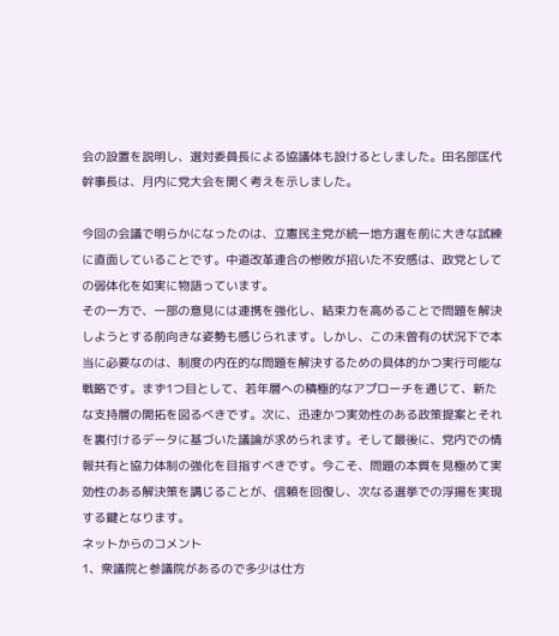会の設置を説明し、選対委員長による協議体も設けるとしました。田名部匡代幹事長は、月内に党大会を開く考えを示しました。

今回の会議で明らかになったのは、立憲民主党が統一地方選を前に大きな試練に直面していることです。中道改革連合の惨敗が招いた不安感は、政党としての弱体化を如実に物語っています。
その一方で、一部の意見には連携を強化し、結束力を高めることで問題を解決しようとする前向きな姿勢も感じられます。しかし、この未曽有の状況下で本当に必要なのは、制度の内在的な問題を解決するための具体的かつ実行可能な戦略です。まず1つ目として、若年層への積極的なアプローチを通じて、新たな支持層の開拓を図るべきです。次に、迅速かつ実効性のある政策提案とそれを裏付けるデータに基づいた議論が求められます。そして最後に、党内での情報共有と協力体制の強化を目指すべきです。今こそ、問題の本質を見極めて実効性のある解決策を講じることが、信頼を回復し、次なる選挙での浮揚を実現する鍵となります。
ネットからのコメント
1、衆議院と参議院があるので多少は仕方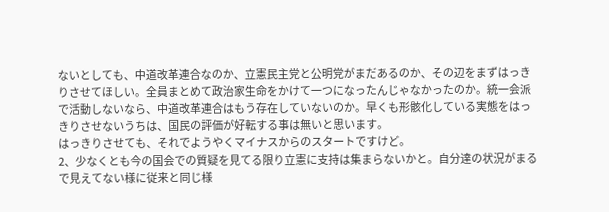ないとしても、中道改革連合なのか、立憲民主党と公明党がまだあるのか、その辺をまずはっきりさせてほしい。全員まとめて政治家生命をかけて一つになったんじゃなかったのか。統一会派で活動しないなら、中道改革連合はもう存在していないのか。早くも形骸化している実態をはっきりさせないうちは、国民の評価が好転する事は無いと思います。
はっきりさせても、それでようやくマイナスからのスタートですけど。
2、少なくとも今の国会での質疑を見てる限り立憲に支持は集まらないかと。自分達の状況がまるで見えてない様に従来と同じ様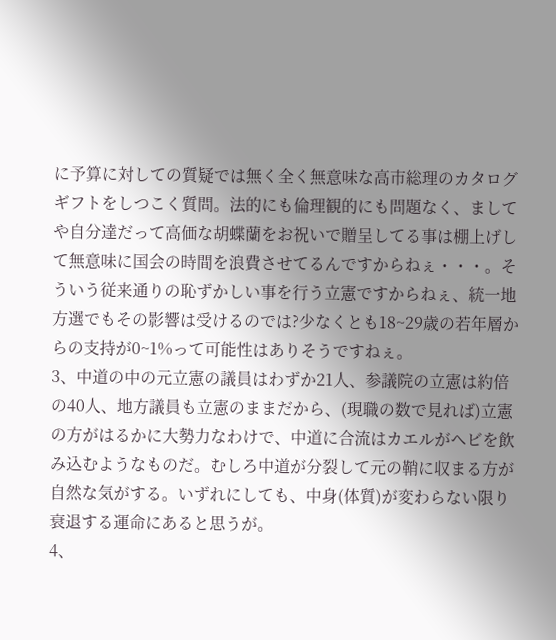に予算に対しての質疑では無く全く無意味な高市総理のカタログギフトをしつこく質問。法的にも倫理観的にも問題なく、ましてや自分達だって高価な胡蝶蘭をお祝いで贈呈してる事は棚上げして無意味に国会の時間を浪費させてるんですからねぇ・・・。そういう従来通りの恥ずかしい事を行う立憲ですからねぇ、統一地方選でもその影響は受けるのでは?少なくとも18~29歳の若年層からの支持が0~1%って可能性はありそうですねぇ。
3、中道の中の元立憲の議員はわずか21人、参議院の立憲は約倍の40人、地方議員も立憲のままだから、(現職の数で見れば)立憲の方がはるかに大勢力なわけで、中道に合流はカエルがヘビを飲み込むようなものだ。むしろ中道が分裂して元の鞘に収まる方が自然な気がする。いずれにしても、中身(体質)が変わらない限り衰退する運命にあると思うが。
4、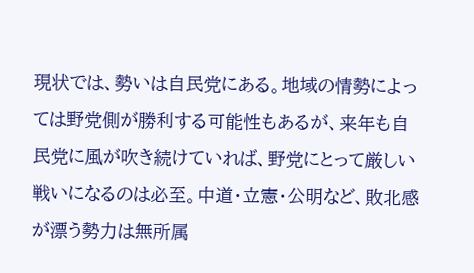現状では、勢いは自民党にある。地域の情勢によっては野党側が勝利する可能性もあるが、来年も自民党に風が吹き続けていれば、野党にとって厳しい戦いになるのは必至。中道・立憲・公明など、敗北感が漂う勢力は無所属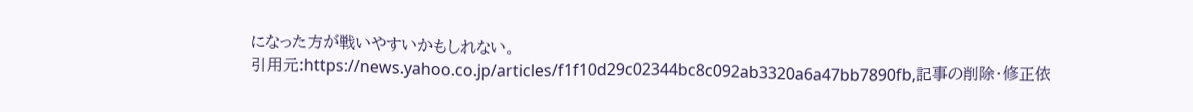になった方が戦いやすいかもしれない。
引用元:https://news.yahoo.co.jp/articles/f1f10d29c02344bc8c092ab3320a6a47bb7890fb,記事の削除・修正依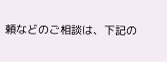頼などのご相談は、下記の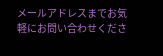メールアドレスまでお気軽にお問い合わせくださ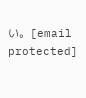い。[email protected]